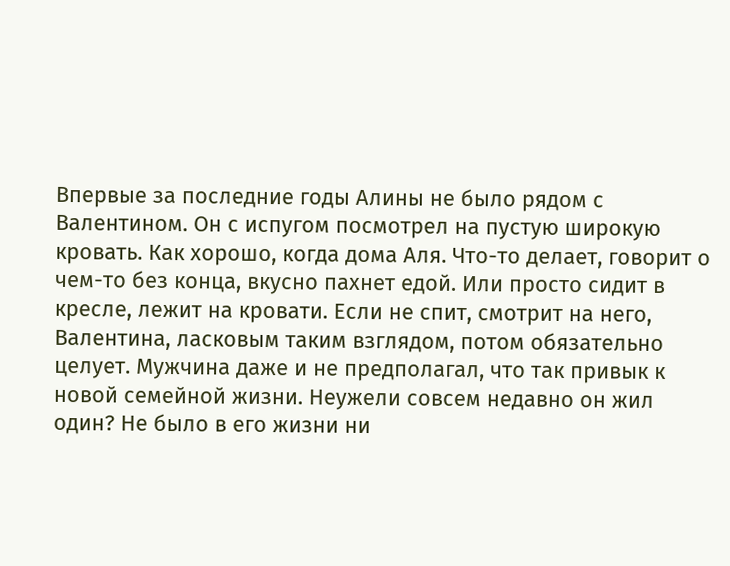Впервые за последние годы Алины не было рядом с Валентином. Он с испугом посмотрел на пустую широкую кровать. Как хорошо, когда дома Аля. Что-то делает, говорит о чем-то без конца, вкусно пахнет едой. Или просто сидит в кресле, лежит на кровати. Если не спит, смотрит на него, Валентина, ласковым таким взглядом, потом обязательно целует. Мужчина даже и не предполагал, что так привык к новой семейной жизни. Неужели совсем недавно он жил один? Не было в его жизни ни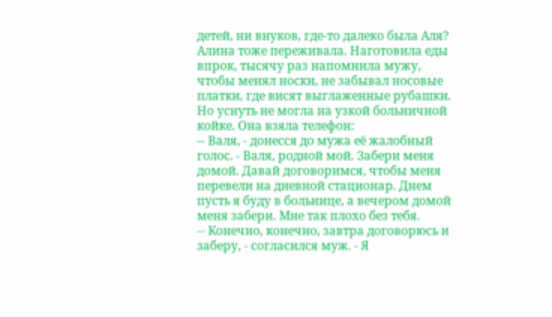детей, ни внуков, где-то далеко была Аля?
Алина тоже переживала. Наготовила еды впрок, тысячу раз напомнила мужу, чтобы менял носки, не забывал носовые платки, где висят выглаженные рубашки. Но уснуть не могла на узкой больничной койке. Она взяла телефон:
-- Валя, - донесся до мужа её жалобный голос. - Валя, родной мой. Забери меня домой. Давай договоримся, чтобы меня перевели на дневной стационар. Днем пусть я буду в больнице, а вечером домой меня забери. Мне так плохо без тебя.
-- Конечно, конечно, завтра договорюсь и заберу, - согласился муж. - Я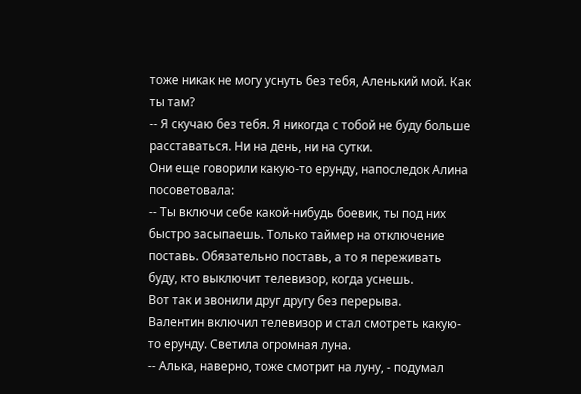тоже никак не могу уснуть без тебя, Аленький мой. Как ты там?
-- Я скучаю без тебя. Я никогда с тобой не буду больше расставаться. Ни на день, ни на сутки.
Они еще говорили какую-то ерунду, напоследок Алина посоветовала:
-- Ты включи себе какой-нибудь боевик, ты под них быстро засыпаешь. Только таймер на отключение поставь. Обязательно поставь, а то я переживать буду, кто выключит телевизор, когда уснешь.
Вот так и звонили друг другу без перерыва.
Валентин включил телевизор и стал смотреть какую-то ерунду. Светила огромная луна.
-- Алька, наверно, тоже смотрит на луну, - подумал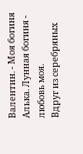Валентин. - Моя богиня Алька. Лунная богиня - любовь моя.
Вдруг из серебряных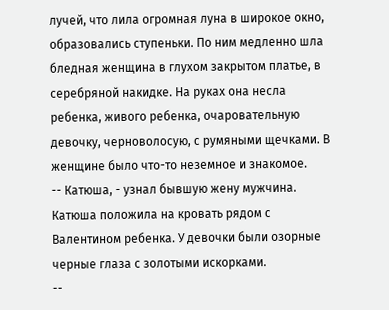лучей, что лила огромная луна в широкое окно, образовались ступеньки. По ним медленно шла бледная женщина в глухом закрытом платье, в серебряной накидке. На руках она несла ребенка, живого ребенка, очаровательную девочку, черноволосую, с румяными щечками. В женщине было что-то неземное и знакомое.
-- Катюша, - узнал бывшую жену мужчина.
Катюша положила на кровать рядом с Валентином ребенка. У девочки были озорные черные глаза с золотыми искорками.
--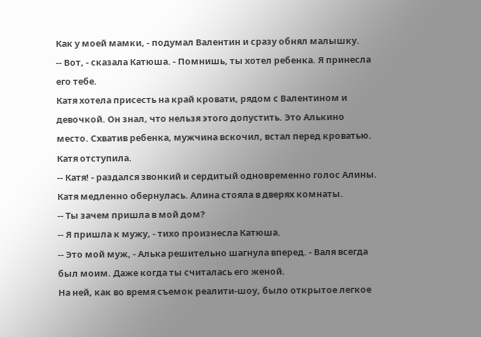Как у моей мамки, - подумал Валентин и сразу обнял малышку.
-- Вот, - сказала Катюша. - Помнишь, ты хотел ребенка. Я принесла его тебе.
Катя хотела присесть на край кровати, рядом с Валентином и девочкой. Он знал, что нельзя этого допустить. Это Алькино место. Схватив ребенка, мужчина вскочил, встал перед кроватью. Катя отступила.
-- Катя! - раздался звонкий и сердитый одновременно голос Алины.
Катя медленно обернулась. Алина стояла в дверях комнаты.
-- Ты зачем пришла в мой дом?
-- Я пришла к мужу, - тихо произнесла Катюша.
-- Это мой муж, - Алька решительно шагнула вперед. - Валя всегда был моим. Даже когда ты считалась его женой.
На ней, как во время съемок реалити-шоу, было открытое легкое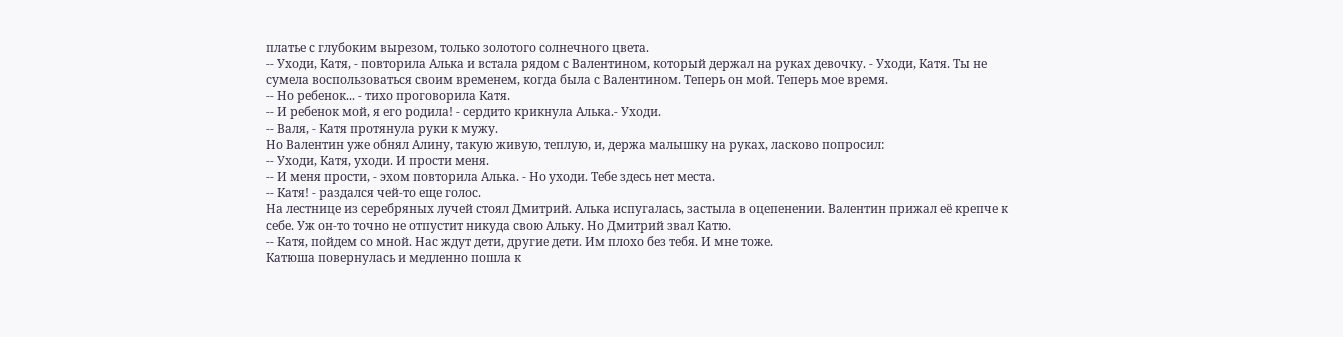платье с глубоким вырезом, только золотого солнечного цвета.
-- Уходи, Катя, - повторила Алька и встала рядом с Валентином, который держал на руках девочку. - Уходи, Катя. Ты не сумела воспользоваться своим временем, когда была с Валентином. Теперь он мой. Теперь мое время.
-- Но ребенок... - тихо проговорила Катя.
-- И ребенок мой, я его родила! - сердито крикнула Алька.- Уходи.
-- Валя, - Катя протянула руки к мужу.
Но Валентин уже обнял Алину, такую живую, теплую, и, держа малышку на руках, ласково попросил:
-- Уходи, Катя, уходи. И прости меня.
-- И меня прости, - эхом повторила Алька. - Но уходи. Тебе здесь нет места.
-- Катя! - раздался чей-то еще голос.
На лестнице из серебряных лучей стоял Дмитрий. Алька испугалась, застыла в оцепенении. Валентин прижал её крепче к себе. Уж он-то точно не отпустит никуда свою Альку. Но Дмитрий звал Катю.
-- Катя, пойдем со мной. Нас ждут дети, другие дети. Им плохо без тебя. И мне тоже.
Катюша повернулась и медленно пошла к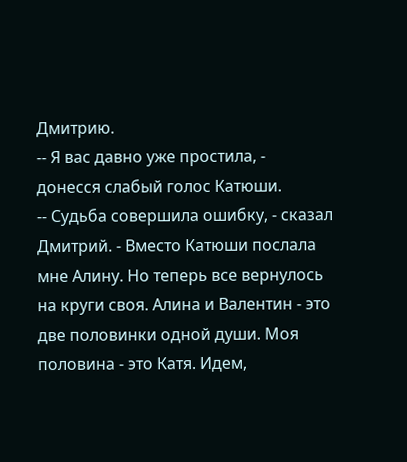Дмитрию.
-- Я вас давно уже простила, - донесся слабый голос Катюши.
-- Судьба совершила ошибку, - сказал Дмитрий. - Вместо Катюши послала мне Алину. Но теперь все вернулось на круги своя. Алина и Валентин - это две половинки одной души. Моя половина - это Катя. Идем,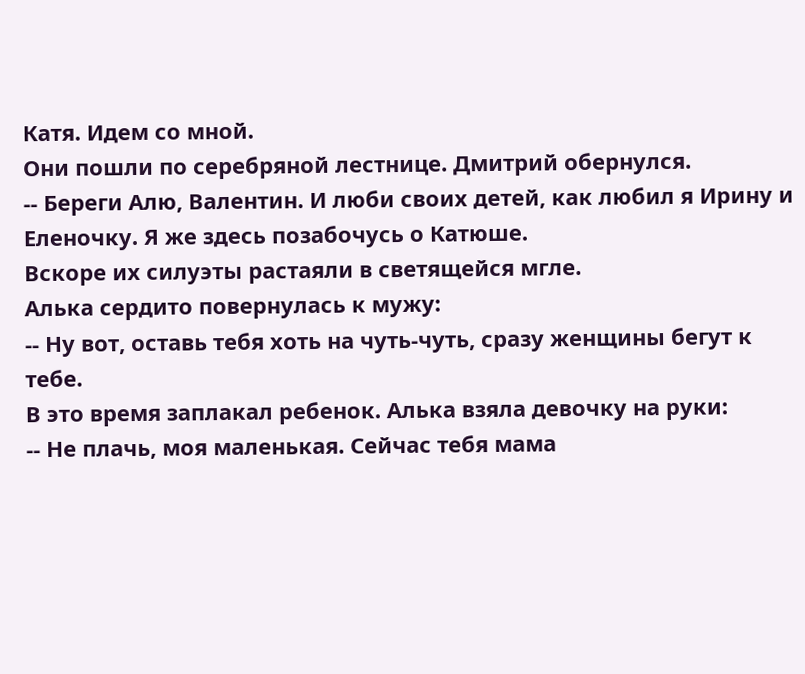Катя. Идем со мной.
Они пошли по серебряной лестнице. Дмитрий обернулся.
-- Береги Алю, Валентин. И люби своих детей, как любил я Ирину и Еленочку. Я же здесь позабочусь о Катюше.
Вскоре их силуэты растаяли в светящейся мгле.
Алька сердито повернулась к мужу:
-- Ну вот, оставь тебя хоть на чуть-чуть, сразу женщины бегут к тебе.
В это время заплакал ребенок. Алька взяла девочку на руки:
-- Не плачь, моя маленькая. Сейчас тебя мама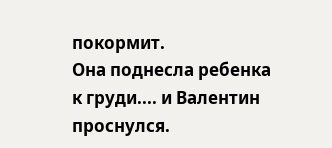покормит.
Она поднесла ребенка к груди.... и Валентин проснулся.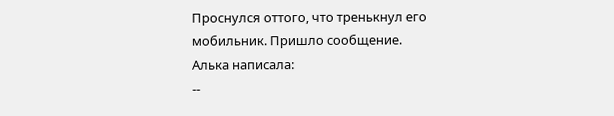Проснулся оттого, что тренькнул его мобильник. Пришло сообщение. Алька написала:
--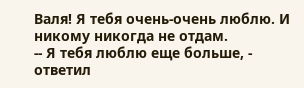Валя! Я тебя очень-очень люблю. И никому никогда не отдам.
-- Я тебя люблю еще больше, - ответил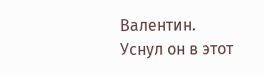Валентин.
Уснул он в этот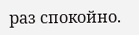раз спокойно.